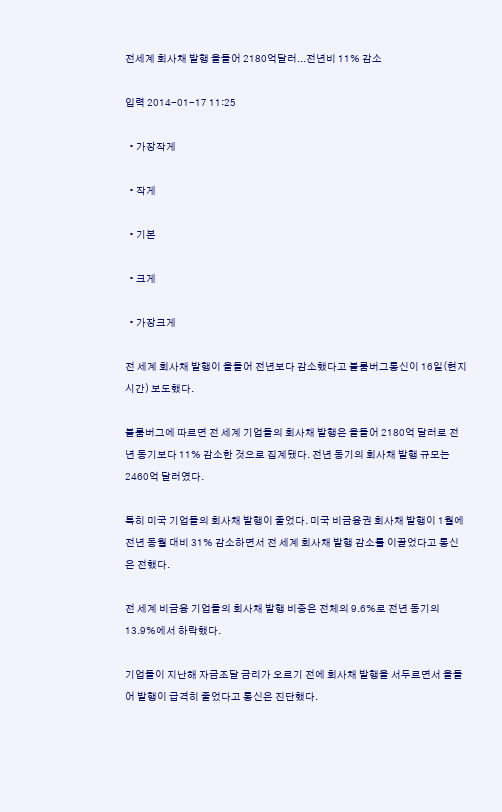전세계 회사채 발행 올들어 2180억달러...전년비 11% 감소

입력 2014-01-17 11:25

  • 가장작게

  • 작게

  • 기본

  • 크게

  • 가장크게

전 세계 회사채 발행이 올들어 전년보다 감소했다고 블룸버그통신이 16일(현지시간) 보도했다.

블룸버그에 따르면 전 세계 기업들의 회사채 발행은 올들어 2180억 달러로 전년 동기보다 11% 감소한 것으로 집계됐다. 전년 동기의 회사채 발행 규모는 2460억 달러였다.

특히 미국 기업들의 회사채 발행이 줄었다. 미국 비금융권 회사채 발행이 1월에 전년 동월 대비 31% 감소하면서 전 세계 회사채 발행 감소를 이끌었다고 통신은 전했다.

전 세계 비금융 기업들의 회사채 발행 비중은 전체의 9.6%로 전년 동기의 13.9%에서 하락했다.

기업들이 지난해 자금조달 금리가 오르기 전에 회사채 발행을 서두르면서 올들어 발행이 급격히 줄었다고 통신은 진단했다.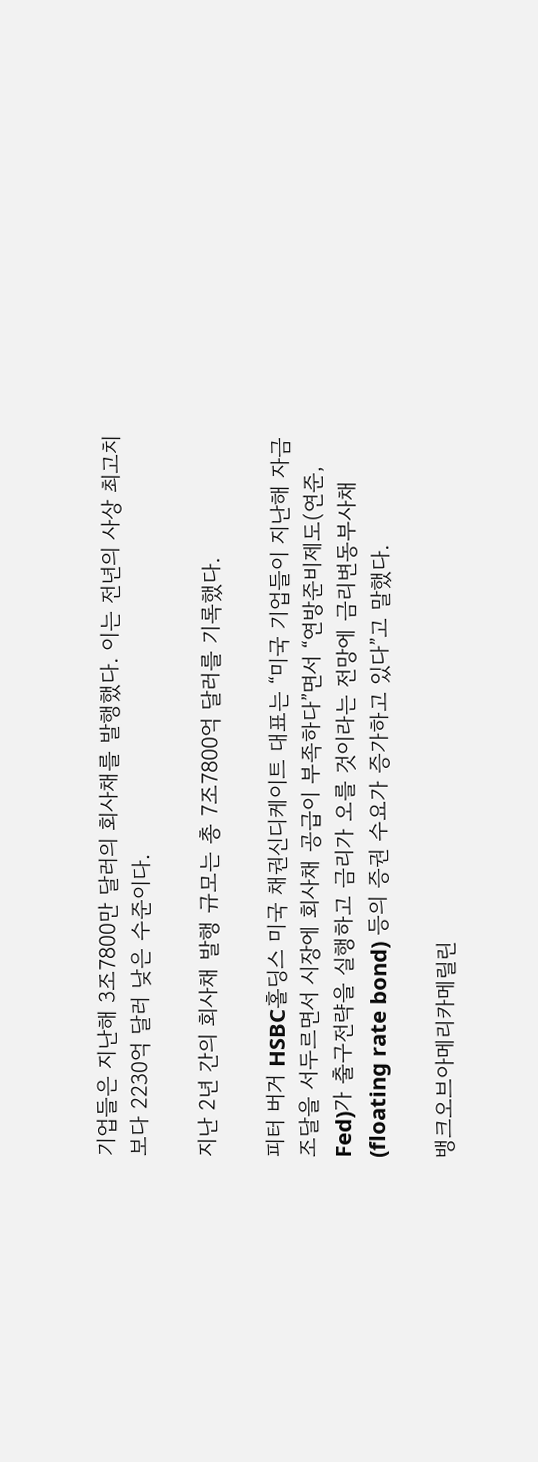기업들은 지난해 3조7800만 달러의 회사채를 발행했다. 이는 전년의 사상 최고치보다 2230억 달러 낮은 수준이다.

지난 2년 간의 회사채 발행 규모는 총 7조7800억 달러를 기록했다.

피터 버거 HSBC홀딩스 미국 채권신디케이트 대표는 “미국 기업들이 지난해 자금조달을 서두르면서 시장에 회사채 공급이 부족하다”면서 “연방준비제도(연준, Fed)가 출구전략을 실행하고 금리가 오를 것이라는 전망에 금리변동부사채(floating rate bond) 등의 증권 수요가 증가하고 있다”고 말했다.

뱅크오브아메리카메릴린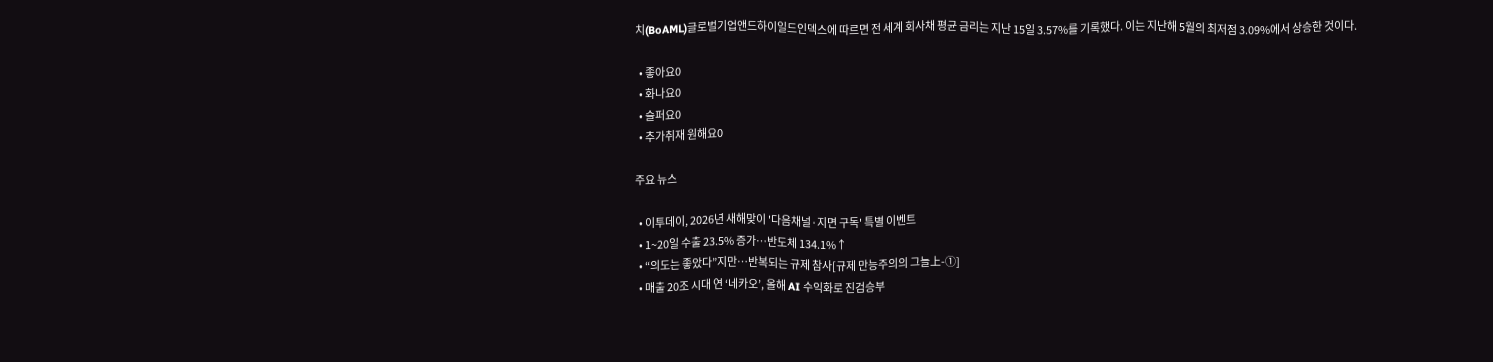치(BoAML)글로벌기업앤드하이일드인덱스에 따르면 전 세계 회사채 평균 금리는 지난 15일 3.57%를 기록했다. 이는 지난해 5월의 최저점 3.09%에서 상승한 것이다.

  • 좋아요0
  • 화나요0
  • 슬퍼요0
  • 추가취재 원해요0

주요 뉴스

  • 이투데이, 2026년 새해맞이 '다음채널·지면 구독' 특별 이벤트
  • 1~20일 수출 23.5% 증가⋯반도체 134.1%↑
  • “의도는 좋았다”지만…반복되는 규제 참사[규제 만능주의의 그늘上-①]
  • 매출 20조 시대 연 ‘네카오’, 올해 AI 수익화로 진검승부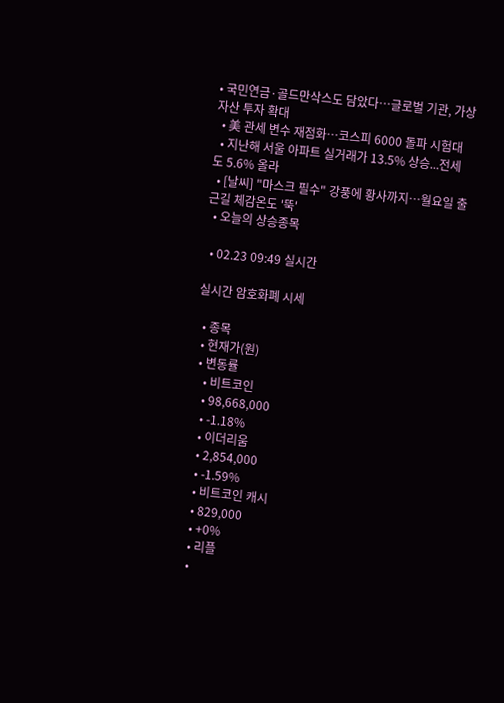• 국민연금·골드만삭스도 담았다…글로벌 기관, 가상자산 투자 확대
  • 美 관세 변수 재점화…코스피 6000 돌파 시험대
  • 지난해 서울 아파트 실거래가 13.5% 상승...전세도 5.6% 올라
  • [날씨] "마스크 필수" 강풍에 황사까지…월요일 출근길 체감온도 '뚝'
  • 오늘의 상승종목

  • 02.23 09:49 실시간

실시간 암호화폐 시세

  • 종목
  • 현재가(원)
  • 변동률
    • 비트코인
    • 98,668,000
    • -1.18%
    • 이더리움
    • 2,854,000
    • -1.59%
    • 비트코인 캐시
    • 829,000
    • +0%
    • 리플
    •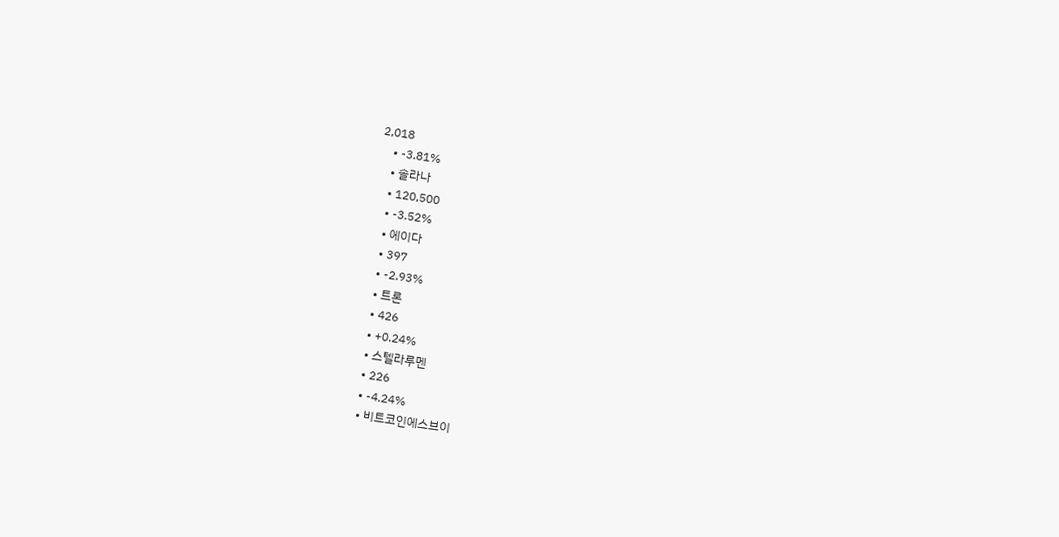2,018
    • -3.81%
    • 솔라나
    • 120,500
    • -3.52%
    • 에이다
    • 397
    • -2.93%
    • 트론
    • 426
    • +0.24%
    • 스텔라루멘
    • 226
    • -4.24%
    • 비트코인에스브이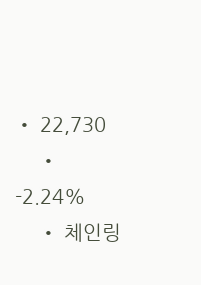• 22,730
    • -2.24%
    • 체인링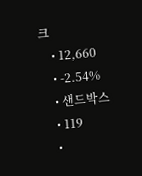크
    • 12,660
    • -2.54%
    • 샌드박스
    • 119
    •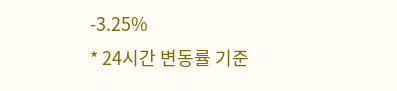-3.25%
* 24시간 변동률 기준